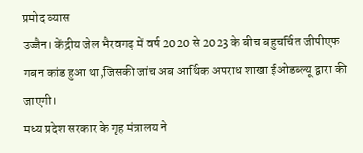प्रमोद व्यास
उज्जैन। केंद्रीय जेल भैरवगढ़ में वर्ष 2020 से 2023 के बीच बहुचर्चित जीपीएफ गबन कांड हुआ था,जिसकी जांच अब आर्थिक अपराध शाखा ईओडब्ल्यू द्वारा की जाएगी।
मध्य प्रदेश सरकार के गृह मंत्रालय ने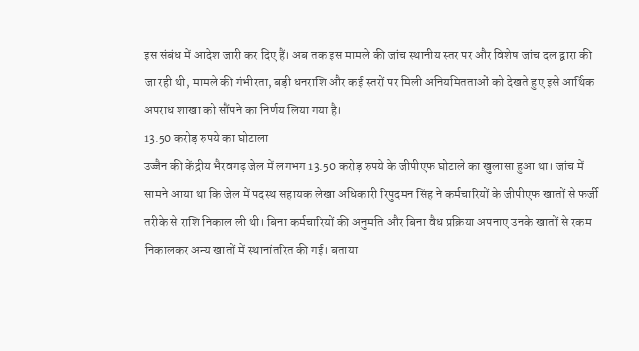इस संबंध में आदेश जारी कर दिए हैं। अब तक इस मामले की जांच स्थानीय स्तर पर और विशेष जांच दल द्वारा की जा रही थी, मामले की गंभीरता, बड़ी धनराशि और कई स्तरों पर मिली अनियमितताओं को देखते हुए इसे आर्थिक अपराध शाखा को सौंपने का निर्णय लिया गया है।
13.50 करोड़ रुपये का घोटाला
उज्जैन की केंद्रीय भैरवगढ़ जेल में लगभग 13.50 करोड़ रुपये के जीपीएफ घोटाले का खुलासा हुआ था। जांच में सामने आया था कि जेल में पदस्थ सहायक लेखा अधिकारी रिपुदमन सिंह ने कर्मचारियों के जीपीएफ खातों से फर्जी तरीके से राशि निकाल ली थी। बिना कर्मचारियों की अनुमति और बिना वैध प्रक्रिया अपनाए उनके खातों से रकम निकालकर अन्य खातों में स्थानांतरित की गई। बताया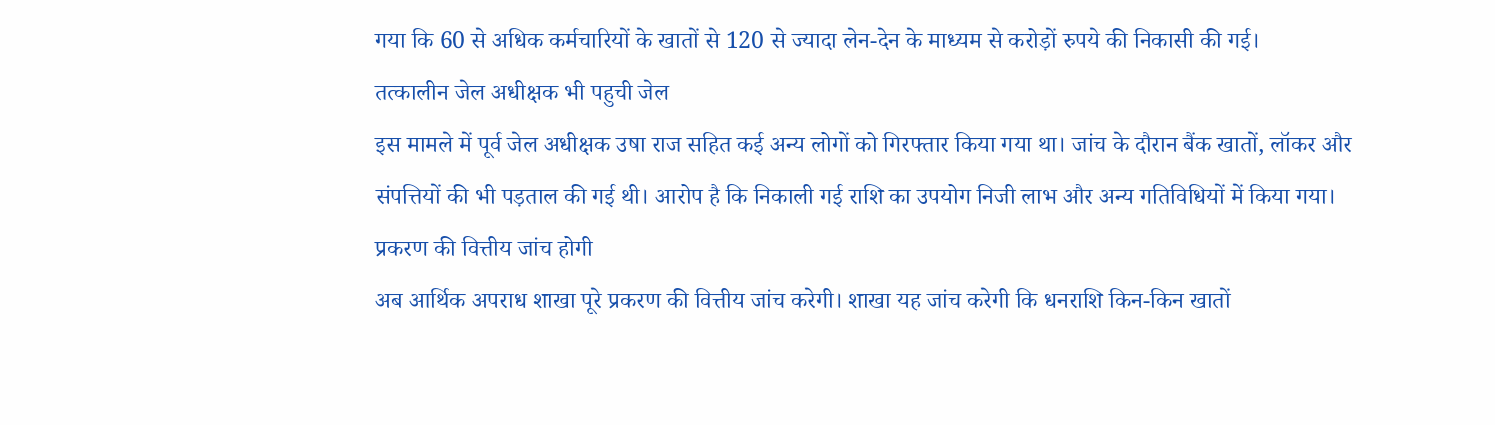गया कि 60 से अधिक कर्मचारियों के खातों से 120 से ज्यादा लेन-देन के माध्यम से करोड़ों रुपये की निकासी की गई।
तत्कालीन जेल अधीक्षक भी पहुची जेल
इस मामले में पूर्व जेल अधीक्षक उषा राज सहित कई अन्य लोगों को गिरफ्तार किया गया था। जांच के दौरान बैंक खातों, लॉकर और संपत्तियों की भी पड़ताल की गई थी। आरोप है कि निकाली गई राशि का उपयोग निजी लाभ और अन्य गतिविधियों में किया गया।
प्रकरण की वित्तीय जांच होगी
अब आर्थिक अपराध शाखा पूरे प्रकरण की वित्तीय जांच करेगी। शाखा यह जांच करेगी कि धनराशि किन-किन खातों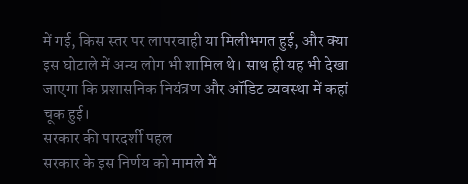में गई, किस स्तर पर लापरवाही या मिलीभगत हुई, और क्या इस घोटाले में अन्य लोग भी शामिल थे। साथ ही यह भी देखा जाएगा कि प्रशासनिक नियंत्रण और ऑडिट व्यवस्था में कहां चूक हुई।
सरकार की पारदर्शी पहल
सरकार के इस निर्णय को मामले में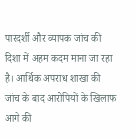पारदर्शी और व्यापक जांच की दिशा में अहम कदम माना जा रहा है। आर्थिक अपराध शाखा की जांच के बाद आरोपियों के खिलाफ आगे की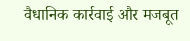वैधानिक कार्रवाई और मजबूत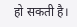हो सकती है।